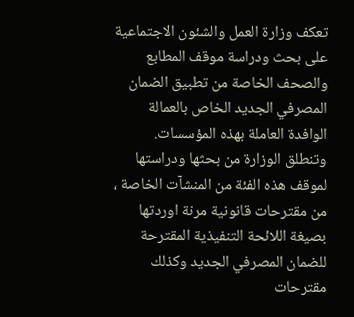تعكف وزارة العمل والشئون الاجتماعية على بحث ودراسة موقف المطابع والصحف الخاصة من تطبيق الضمان المصرفي الجديد الخاص بالعمالة الوافدة العاملة بهذه المؤسسات. وتنطلق الوزارة من بحثها ودراستها لموقف هذه الفئة من المنشآت الخاصة ، من مقترحات قانونية مرنة اوردتها بصيغة اللائحة التنفيذية المقترحة للضمان المصرفي الجديد وكذلك مقترحات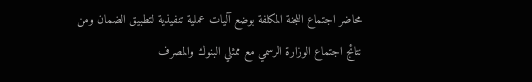محاضر اجتماع اللجنة المكلفة بوضع آليات عملية تنفيذية لتطبيق الضمان ومن نتائج اجتماع الوزارة الرسمي مع ممثلي البنوك والمصرف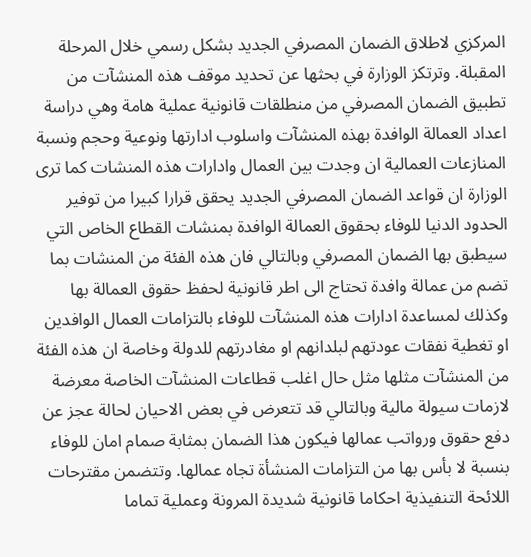المركزي لاطلاق الضمان المصرفي الجديد بشكل رسمي خلال المرحلة المقبلة. وترتكز الوزارة في بحثها عن تحديد موقف هذه المنشآت من تطبيق الضمان المصرفي من منطلقات قانونية عملية هامة وهي دراسة اعداد العمالة الوافدة بهذه المنشآت واسلوب ادارتها ونوعية وحجم ونسبة المنازعات العمالية ان وجدت بين العمال وادارات هذه المنشات كما ترى الوزارة ان قواعد الضمان المصرفي الجديد يحقق قرارا كبيرا من توفير الحدود الدنيا للوفاء بحقوق العمالة الوافدة بمنشات القطاع الخاص التي سيطبق بها الضمان المصرفي وبالتالي فان هذه الفئة من المنشات بما تضم من عمالة وافدة تحتاج الى اطر قانونية لحفظ حقوق العمالة بها وكذلك لمساعدة ادارات هذه المنشآت للوفاء بالتزامات العمال الوافدين او تغطية نفقات عودتهم لبلدانهم او مغادرتهم للدولة وخاصة ان هذه الفئة من المنشآت مثلها مثل حال اغلب قطاعات المنشآت الخاصة معرضة لازمات سيولة مالية وبالتالي قد تتعرض في بعض الاحيان لحالة عجز عن دفع حقوق ورواتب عمالها فيكون هذا الضمان بمثابة صمام امان للوفاء بنسبة لا بأس بها من التزامات المنشأة تجاه عمالها. وتتضمن مقترحات اللائحة التنفيذية احكاما قانونية شديدة المرونة وعملية تماما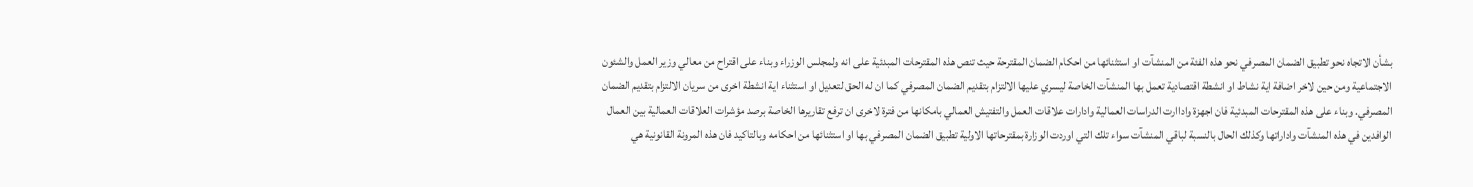بشأن الاتجاه نحو تطبيق الضمان المصرفي نحو هذه الفئة من المنشآت او استثنائها من احكام الضمان المقترحة حيث تنص هذه المقترحات المبدئية على انه ولمجلس الوزراء وبناء على اقتراح من معالي وزير العمل والشئون الاجتماعية ومن حين لاخر اضافة اية نشاط او انشطة اقتصادية تعمل بها المنشآت الخاصة ليسري عليها الالتزام بتقديم الضمان المصرفي كما ان له الحق لتعديل او استثناء اية انشطة اخرى من سريان الالتزام بتقديم الضمان المصرفي. وبناء على هذه المقترحات المبدئية فان اجهزة واداارت الدراسات العمالية وادارات علاقات العمل والتفتيش العمالي بامكانها من فترة لاخرى ان ترفع تقاريرها الخاصة برصد مؤشرات العلاقات العمالية بين العمال الوافدين في هذه المنشآت واداراتها وكذلك الحال بالنسبة لباقي المنشآت سواء تلك التي اوردت الوزارة بمقترحاتها الاولية تطبيق الضمان المصرفي بها او استثنائها من احكامه وبالتاكيد فان هذه المرونة القانونية هي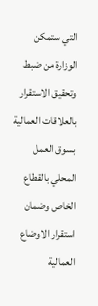التي ستمكن الوزارة من ضبط وتحقيق الاستقرار بالعلاقات العمالية بسوق العمل المحلي بالقطاع الخاص وضمان استقرار الاوضاع العمالية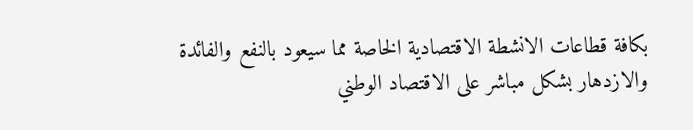بكافة قطاعات الانشطة الاقتصادية الخاصة مما سيعود بالنفع والفائدة والازدهار بشكل مباشر على الاقتصاد الوطني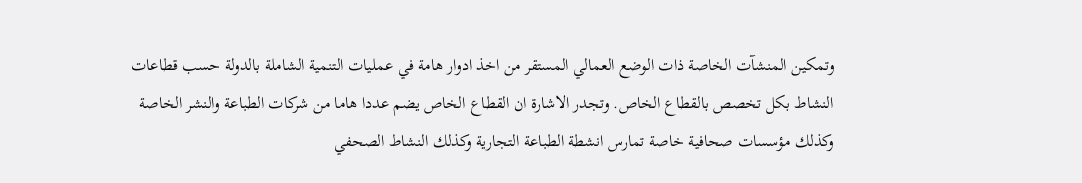وتمكين المنشآت الخاصة ذات الوضع العمالي المستقر من اخذ ادوار هامة في عمليات التنمية الشاملة بالدولة حسب قطاعات النشاط بكل تخصص بالقطاع الخاص. وتجدر الاشارة ان القطاع الخاص يضم عددا هاما من شركات الطباعة والنشر الخاصة وكذلك مؤسسات صحافية خاصة تمارس انشطة الطباعة التجارية وكذلك النشاط الصحفي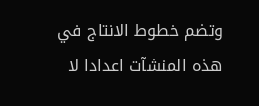وتضم خطوط الانتاج في هذه المنشآت اعدادا لا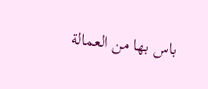باس بها من العمالة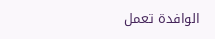الوافدة تعمل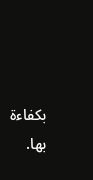بكفاءة بها.